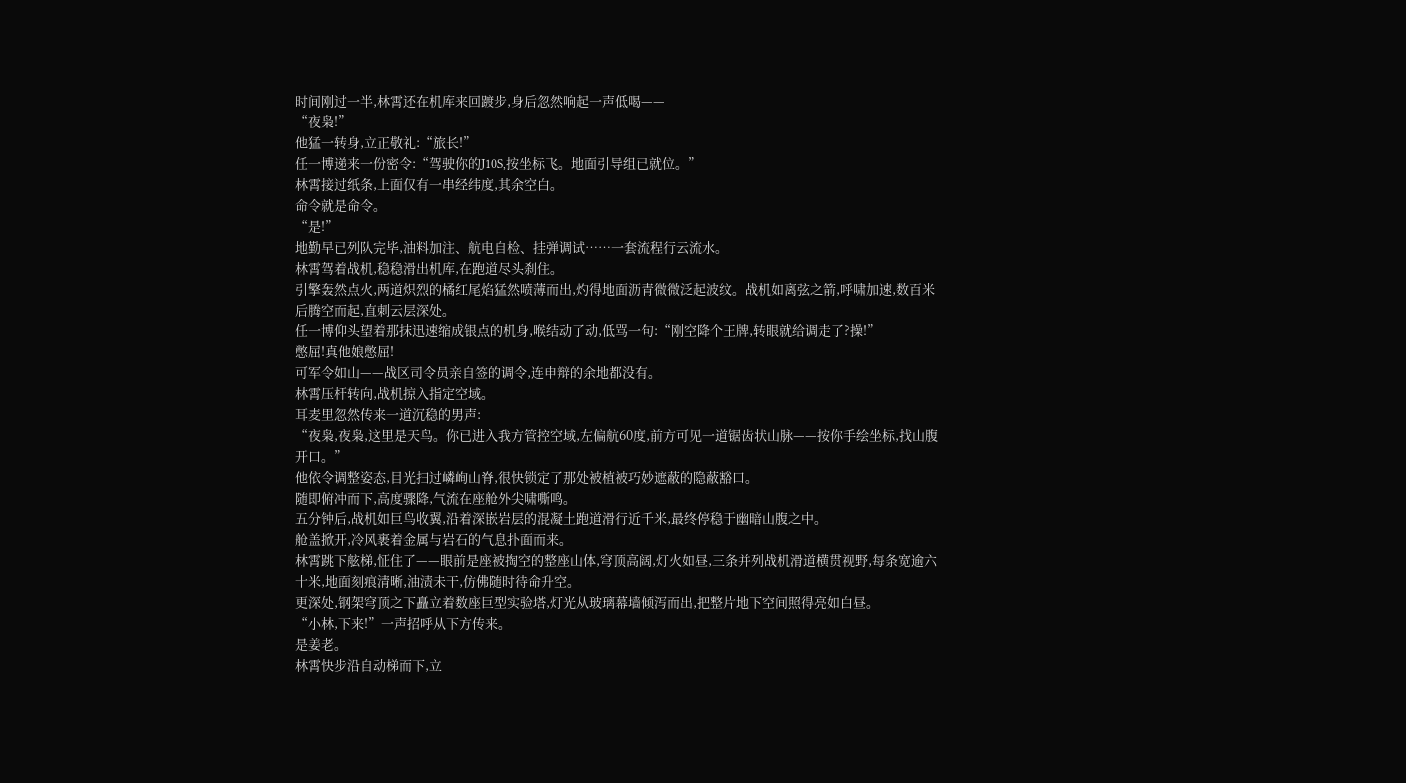时间刚过一半,林霄还在机库来回踱步,身后忽然响起一声低喝——
“夜枭!”
他猛一转身,立正敬礼:“旅长!”
任一博递来一份密令:“驾驶你的J10S,按坐标飞。地面引导组已就位。”
林霄接过纸条,上面仅有一串经纬度,其余空白。
命令就是命令。
“是!”
地勤早已列队完毕,油料加注、航电自检、挂弹调试……一套流程行云流水。
林霄驾着战机,稳稳滑出机库,在跑道尽头刹住。
引擎轰然点火,两道炽烈的橘红尾焰猛然喷薄而出,灼得地面沥青微微泛起波纹。战机如离弦之箭,呼啸加速,数百米后腾空而起,直刺云层深处。
任一博仰头望着那抹迅速缩成银点的机身,喉结动了动,低骂一句:“刚空降个王牌,转眼就给调走了?操!”
憋屈!真他娘憋屈!
可军令如山——战区司令员亲自签的调令,连申辩的余地都没有。
林霄压杆转向,战机掠入指定空域。
耳麦里忽然传来一道沉稳的男声:
“夜枭,夜枭,这里是天鸟。你已进入我方管控空域,左偏航60度,前方可见一道锯齿状山脉——按你手绘坐标,找山腹开口。”
他依令调整姿态,目光扫过嶙峋山脊,很快锁定了那处被植被巧妙遮蔽的隐蔽豁口。
随即俯冲而下,高度骤降,气流在座舱外尖啸嘶鸣。
五分钟后,战机如巨鸟收翼,沿着深嵌岩层的混凝土跑道滑行近千米,最终停稳于幽暗山腹之中。
舱盖掀开,冷风裹着金属与岩石的气息扑面而来。
林霄跳下舷梯,怔住了——眼前是座被掏空的整座山体,穹顶高阔,灯火如昼,三条并列战机滑道横贯视野,每条宽逾六十米,地面刻痕清晰,油渍未干,仿佛随时待命升空。
更深处,钢架穹顶之下矗立着数座巨型实验塔,灯光从玻璃幕墙倾泻而出,把整片地下空间照得亮如白昼。
“小林,下来!”一声招呼从下方传来。
是姜老。
林霄快步沿自动梯而下,立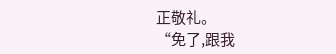正敬礼。
“免了,跟我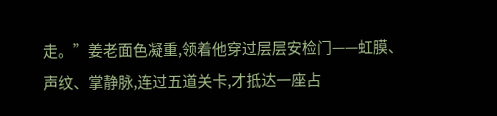走。”姜老面色凝重,领着他穿过层层安检门——虹膜、声纹、掌静脉,连过五道关卡,才抵达一座占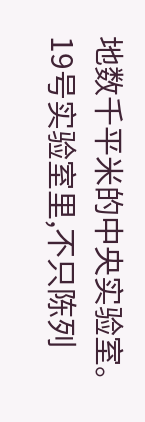地数千平米的中央实验室。
19号实验室里,不只陈列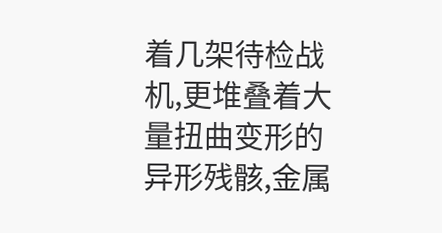着几架待检战机,更堆叠着大量扭曲变形的异形残骸,金属